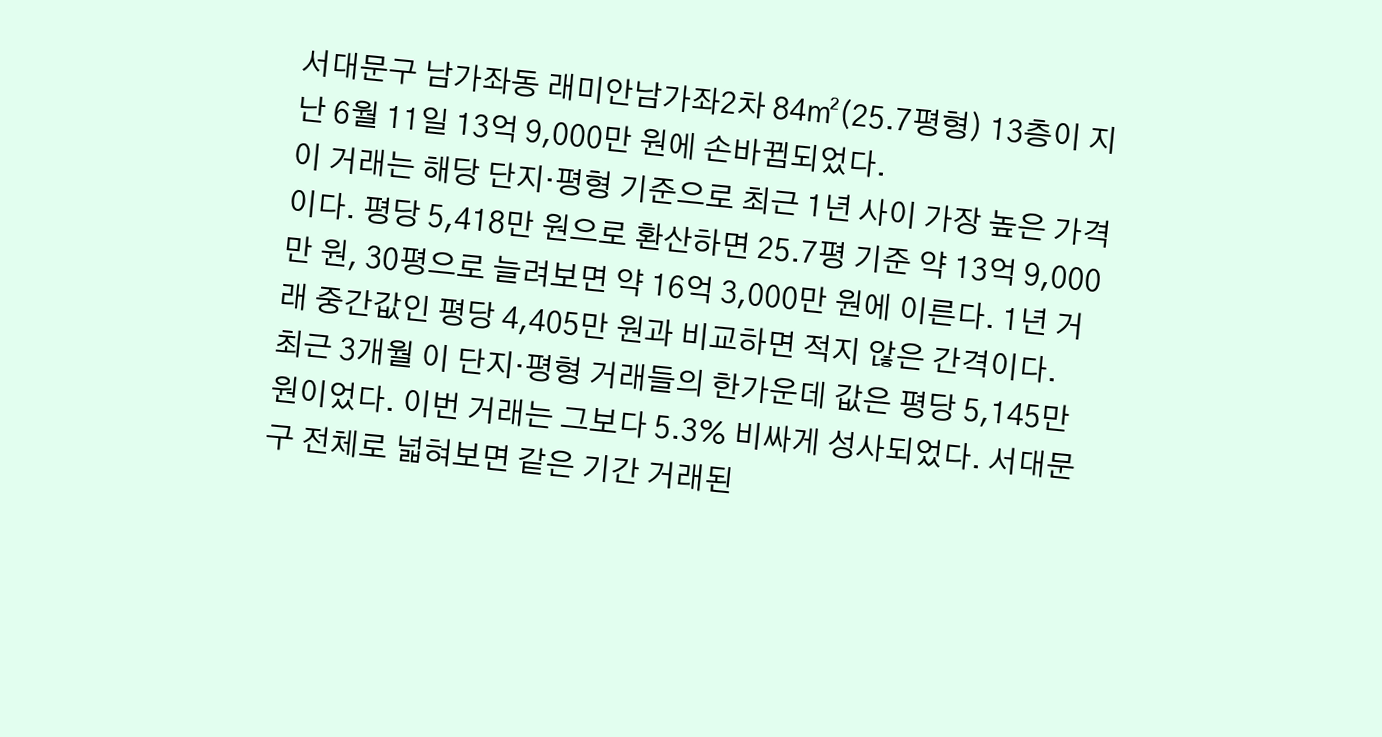서대문구 남가좌동 래미안남가좌2차 84㎡(25.7평형) 13층이 지난 6월 11일 13억 9,000만 원에 손바뀜되었다.
이 거래는 해당 단지·평형 기준으로 최근 1년 사이 가장 높은 가격이다. 평당 5,418만 원으로 환산하면 25.7평 기준 약 13억 9,000만 원, 30평으로 늘려보면 약 16억 3,000만 원에 이른다. 1년 거래 중간값인 평당 4,405만 원과 비교하면 적지 않은 간격이다.
최근 3개월 이 단지·평형 거래들의 한가운데 값은 평당 5,145만 원이었다. 이번 거래는 그보다 5.3% 비싸게 성사되었다. 서대문구 전체로 넓혀보면 같은 기간 거래된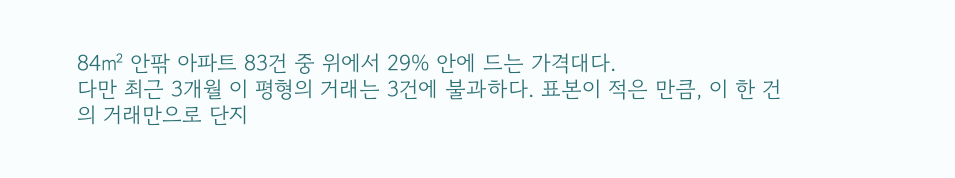84㎡ 안팎 아파트 83건 중 위에서 29% 안에 드는 가격대다.
다만 최근 3개월 이 평형의 거래는 3건에 불과하다. 표본이 적은 만큼, 이 한 건의 거래만으로 단지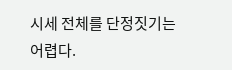시세 전체를 단정짓기는 어렵다.